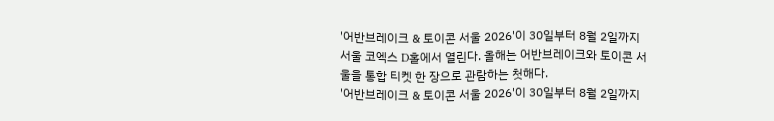'어반브레이크 & 토이콘 서울 2026'이 30일부터 8월 2일까지 서울 코엑스 D홀에서 열린다. 올해는 어반브레이크와 토이콘 서울을 통합 티켓 한 장으로 관람하는 첫해다.
'어반브레이크 & 토이콘 서울 2026'이 30일부터 8월 2일까지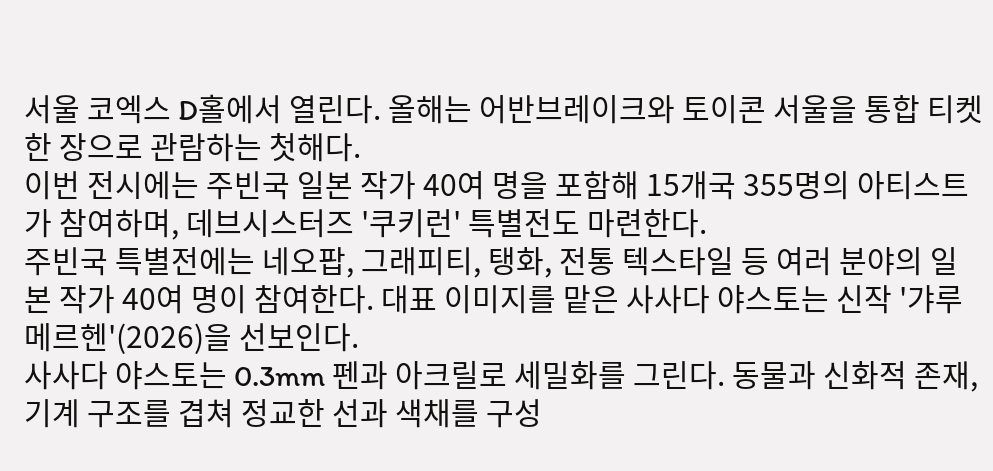서울 코엑스 D홀에서 열린다. 올해는 어반브레이크와 토이콘 서울을 통합 티켓 한 장으로 관람하는 첫해다.
이번 전시에는 주빈국 일본 작가 40여 명을 포함해 15개국 355명의 아티스트가 참여하며, 데브시스터즈 '쿠키런' 특별전도 마련한다.
주빈국 특별전에는 네오팝, 그래피티, 탱화, 전통 텍스타일 등 여러 분야의 일본 작가 40여 명이 참여한다. 대표 이미지를 맡은 사사다 야스토는 신작 '갸루 메르헨'(2026)을 선보인다.
사사다 야스토는 0.3mm 펜과 아크릴로 세밀화를 그린다. 동물과 신화적 존재, 기계 구조를 겹쳐 정교한 선과 색채를 구성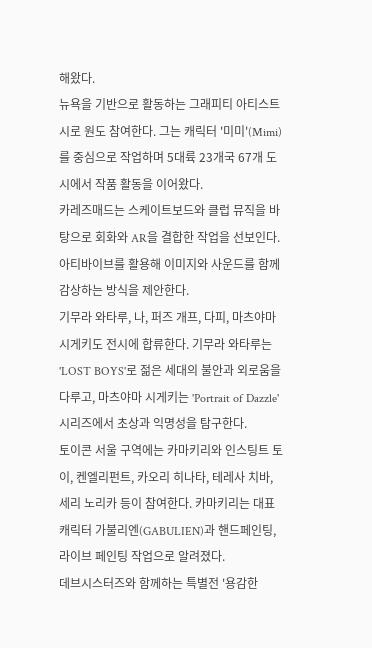해왔다.
뉴욕을 기반으로 활동하는 그래피티 아티스트 시로 원도 참여한다. 그는 캐릭터 '미미'(Mimi)를 중심으로 작업하며 5대륙 23개국 67개 도시에서 작품 활동을 이어왔다.
카레즈매드는 스케이트보드와 클럽 뮤직을 바탕으로 회화와 AR을 결합한 작업을 선보인다. 아티바이브를 활용해 이미지와 사운드를 함께 감상하는 방식을 제안한다.
기무라 와타루, 나, 퍼즈 개프, 다피, 마츠야마 시게키도 전시에 합류한다. 기무라 와타루는 'LOST BOYS'로 젊은 세대의 불안과 외로움을 다루고, 마츠야마 시게키는 'Portrait of Dazzle' 시리즈에서 초상과 익명성을 탐구한다.
토이콘 서울 구역에는 카마키리와 인스팅트 토이, 켄엘리펀트, 카오리 히나타, 테레사 치바, 세리 노리카 등이 참여한다. 카마키리는 대표 캐릭터 가불리엔(GABULIEN)과 핸드페인팅, 라이브 페인팅 작업으로 알려졌다.
데브시스터즈와 함께하는 특별전 '용감한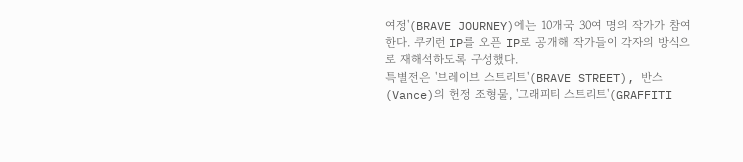여정'(BRAVE JOURNEY)에는 10개국 30여 명의 작가가 참여한다. 쿠키런 IP를 오픈 IP로 공개해 작가들이 각자의 방식으로 재해석하도록 구성했다.
특별전은 '브레이브 스트리트'(BRAVE STREET), 반스(Vance)의 헌정 조형물, '그래피티 스트리트'(GRAFFITI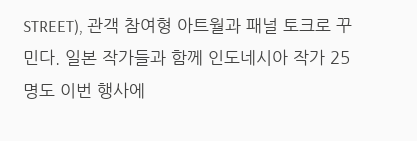STREET), 관객 참여형 아트월과 패널 토크로 꾸민다. 일본 작가들과 함께 인도네시아 작가 25명도 이번 행사에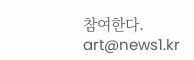참여한다.
art@news1.kr